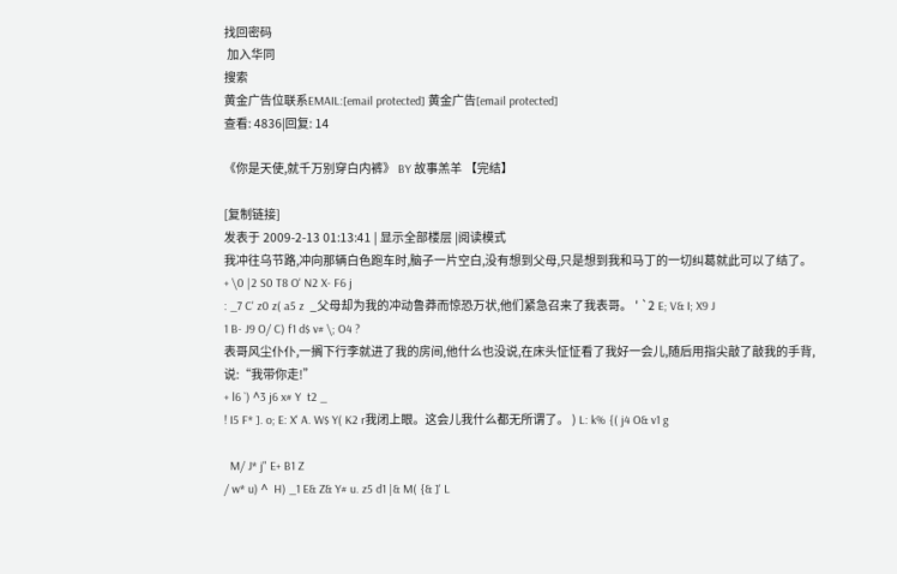找回密码
 加入华同
搜索
黄金广告位联系EMAIL:[email protected] 黄金广告[email protected]
查看: 4836|回复: 14

《你是天使,就千万别穿白内裤》 BY 故事羔羊 【完结】

[复制链接]
发表于 2009-2-13 01:13:41 | 显示全部楼层 |阅读模式
我冲往乌节路,冲向那辆白色跑车时,脑子一片空白,没有想到父母,只是想到我和马丁的一切纠葛就此可以了结了。
+ \0 |2 S0 T8 O' N2 X- F6 j
: _7 C' z0 z( a5 z  _父母却为我的冲动鲁莽而惊恐万状,他们紧急召来了我表哥。 ' `2 E; V& I; X9 J
1 B- J9 O/ C) f1 d$ v# \; O4 ?
表哥风尘仆仆,一搁下行李就进了我的房间,他什么也没说,在床头怔怔看了我好一会儿,随后用指尖敲了敲我的手背,说:“我带你走!”
+ l6 `) ^3 j6 x# Y  t2 _
! I5 F* ]. o; E: X' A. W$ Y( K2 r我闭上眼。这会儿我什么都无所谓了。 ) L: k% {( j4 O& v1 g

  M/ J* j" E+ B1 Z
/ w* u) ^  H) _1 E& Z& Y# u. z5 d1 |& M( {& ]' L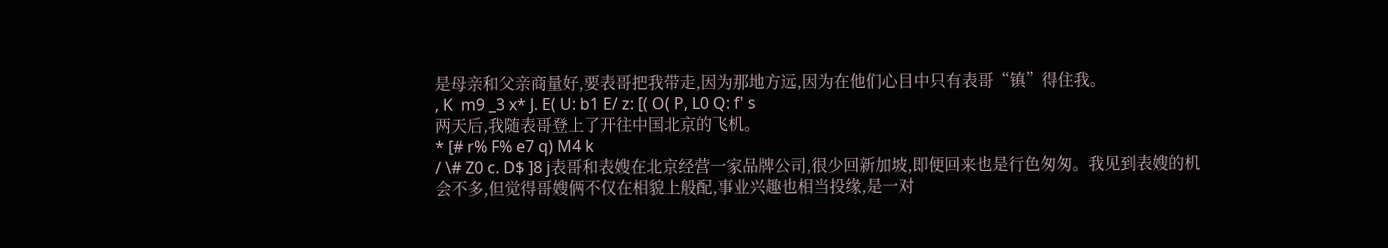是母亲和父亲商量好,要表哥把我带走,因为那地方远,因为在他们心目中只有表哥“镇”得住我。
, K  m9 _3 x* J. E( U: b1 E/ z: [( O( P, L0 Q: f' s
两天后,我随表哥登上了开往中国北京的飞机。
* [# r% F% e7 q) M4 k
/ \# Z0 c. D$ ]8 j表哥和表嫂在北京经营一家品牌公司,很少回新加坡,即便回来也是行色匆匆。我见到表嫂的机会不多,但觉得哥嫂俩不仅在相貌上般配,事业兴趣也相当投缘,是一对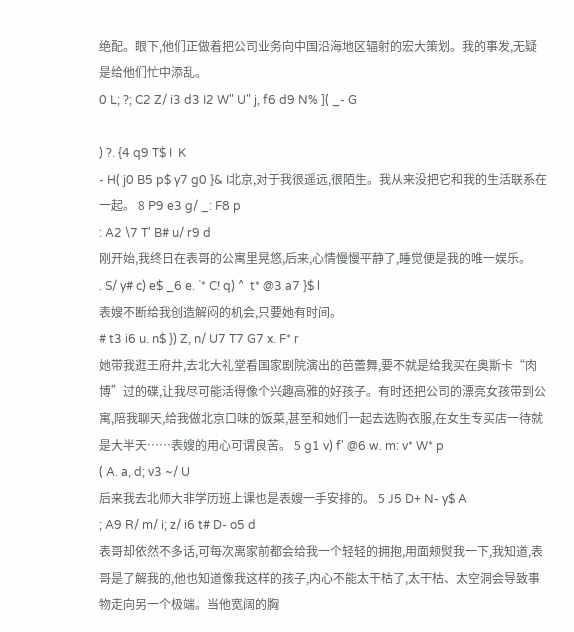绝配。眼下,他们正做着把公司业务向中国沿海地区辐射的宏大策划。我的事发,无疑是给他们忙中添乱。
0 L; ?; C2 Z/ i3 d3 I2 W" U" j, f6 d9 N% ]( _- G

) ?. {4 q9 T$ I  K
- H( j0 B5 p$ y7 g0 }& I北京,对于我很遥远,很陌生。我从来没把它和我的生活联系在一起。 8 P9 e3 g/ _: F8 p
: A2 \7 T' B# u/ r9 d
刚开始,我终日在表哥的公寓里晃悠,后来,心情慢慢平静了,睡觉便是我的唯一娱乐。
. S/ y# c) e$ _6 e. `* C! q) ^  t* @3 a7 }$ l
表嫂不断给我创造解闷的机会,只要她有时间。
# t3 i6 u. n$ }) Z, n/ U7 T7 G7 x. F* r
她带我逛王府井,去北大礼堂看国家剧院演出的芭蕾舞,要不就是给我买在奥斯卡“肉博”过的碟,让我尽可能活得像个兴趣高雅的好孩子。有时还把公司的漂亮女孩带到公寓,陪我聊天,给我做北京口味的饭菜,甚至和她们一起去选购衣服,在女生专买店一待就是大半天……表嫂的用心可谓良苦。 5 g1 v) f' @6 w. m: v* W* p
( A. a, d; v3 ~/ U
后来我去北师大非学历班上课也是表嫂一手安排的。 5 J5 D+ N- y$ A
; A9 R/ m/ i; z/ i6 t# D- o5 d
表哥却依然不多话,可每次离家前都会给我一个轻轻的拥抱,用面颊熨我一下,我知道,表哥是了解我的,他也知道像我这样的孩子,内心不能太干枯了,太干枯、太空洞会导致事物走向另一个极端。当他宽阔的胸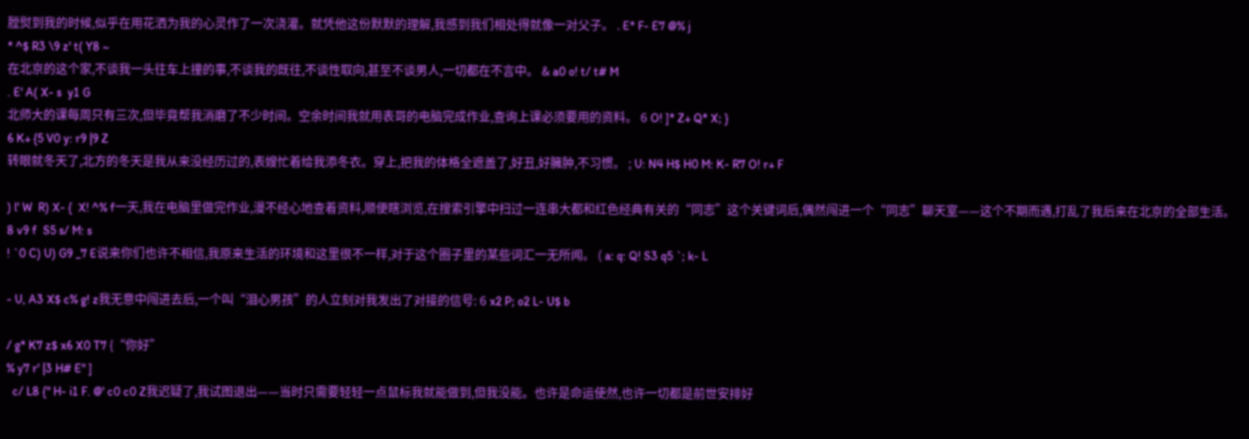膛熨到我的时候,似乎在用花洒为我的心灵作了一次浇灌。就凭他这份默默的理解,我感到我们相处得就像一对父子。 . E* F- E7 @% j
* ^$ R3 \9 z' t( Y8 ~
在北京的这个家,不谈我一头往车上撞的事,不谈我的既往,不谈性取向,甚至不谈男人,一切都在不言中。 & a0 o! t/ t# M
. E' A( X- s  y1 G
北师大的课每周只有三次,但毕竟帮我消磨了不少时间。空余时间我就用表哥的电脑完成作业,查询上课必须要用的资料。 6 O! ]* Z+ Q* X; }
6 K+ {5 V0 y: r9 |9 Z
转眼就冬天了,北方的冬天是我从来没经历过的,表嫂忙着给我添冬衣。穿上,把我的体格全遮盖了,好丑,好臃肿,不习惯。 ; U: N4 H$ H0 M: K- R7 O! r+ F

) l' W  R) X- {  X! ^% f一天,我在电脑里做完作业,漫不经心地查着资料,顺便瞎浏览,在搜索引擎中扫过一连串大都和红色经典有关的“同志”这个关键词后,偶然闯进一个“同志”聊天室——这个不期而遇,打乱了我后来在北京的全部生活。
8 v9 f  S5 s/ M: s
! `0 C) U) G9 _7 E说来你们也许不相信,我原来生活的环境和这里很不一样,对于这个圈子里的某些词汇一无所闻。 ( a: q: Q! S3 q5 `; k- L

- U, A3 X$ c% g! z我无意中闯进去后,一个叫“泪心男孩”的人立刻对我发出了对接的信号: 6 x2 P; o2 L- U$ b

/ g* K7 z$ x6 X0 T7 {“你好”
% y7 r' |3 H# E" ]
  c/ L8 {" H- i1 F. @' c0 c0 Z我迟疑了,我试图退出——当时只需要轻轻一点鼠标我就能做到,但我没能。也许是命运使然,也许一切都是前世安排好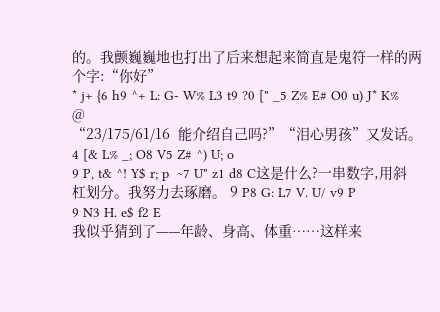的。我颤巍巍地也打出了后来想起来简直是鬼符一样的两个字:“你好”
* j+ {6 h9 ^+ L: G- W% L3 t9 ?0 [" _5 Z% E# O0 u) J* K% @
“23/175/61/16  能介绍自己吗?”“泪心男孩”又发话。
4 [& L% _; O8 V5 Z# ^) U; o
9 P, t& ^! Y$ r; p  ~7 U" z1 d8 C这是什么?一串数字,用斜杠划分。我努力去琢磨。 9 P8 G: L7 V. U/ v9 P
9 N3 H. e$ f2 E
我似乎猜到了——年龄、身高、体重……这样来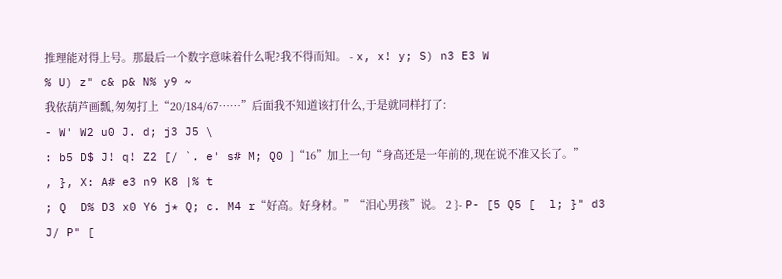推理能对得上号。那最后一个数字意味着什么呢?我不得而知。 - x, x! y; S) n3 E3 W
% U) z" c& p& N% y9 ~
我依葫芦画瓢,匆匆打上“20/184/67……”后面我不知道该打什么,于是就同样打了:
- W' W2 u0 J. d; j3 J5 \
: b5 D$ J! q! Z2 [/ `. e' s# M; Q0 ]“16”加上一句“身高还是一年前的,现在说不准又长了。”
, }, X: A# e3 n9 K8 |% t
; Q  D% D3 x0 Y6 j* Q; c. M4 r“好高。好身材。”“泪心男孩”说。 2 }- P- [5 Q5 [  l; }" d3 J/ P" [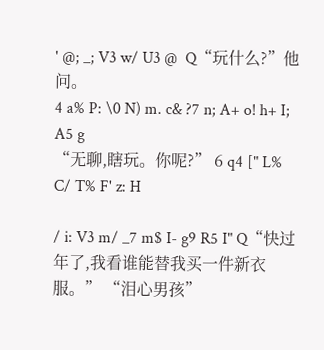' @; _; V3 w/ U3 @  Q“玩什么?”他问。
4 a% P: \0 N) m. c& ?7 n; A+ o! h+ I; A5 g
“无聊,瞎玩。你呢?” 6 q4 [" L% C/ T% F' z: H

/ i: V3 m/ _7 m$ I- g9 R5 I" Q“快过年了,我看谁能替我买一件新衣服。” “泪心男孩”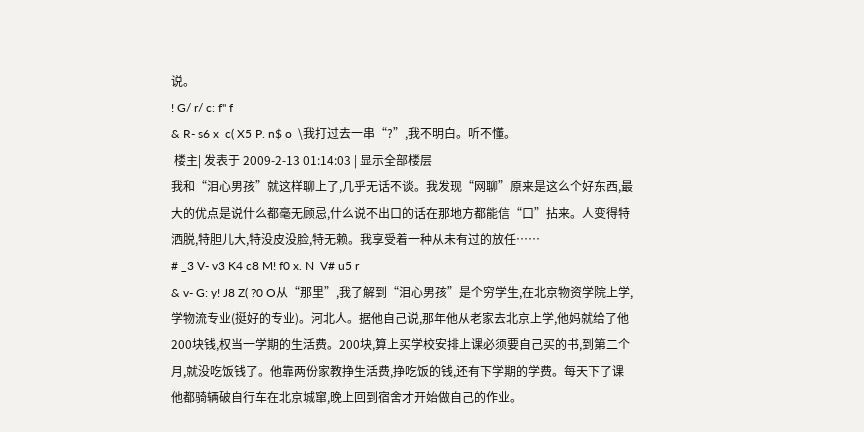说。
! G/ r/ c: f" f
& R- s6 x  c( X5 P. n$ o  \我打过去一串“?”,我不明白。听不懂。
 楼主| 发表于 2009-2-13 01:14:03 | 显示全部楼层
我和“泪心男孩”就这样聊上了,几乎无话不谈。我发现“网聊”原来是这么个好东西,最大的优点是说什么都毫无顾忌,什么说不出口的话在那地方都能信“口”拈来。人变得特洒脱,特胆儿大,特没皮没脸,特无赖。我享受着一种从未有过的放任……
# _3 V- v3 K4 c8 M! f0 x. N  V# u5 r
& v- G: y! J8 Z( ?0 O从“那里”,我了解到“泪心男孩”是个穷学生,在北京物资学院上学,学物流专业(挺好的专业)。河北人。据他自己说,那年他从老家去北京上学,他妈就给了他200块钱,权当一学期的生活费。200块,算上买学校安排上课必须要自己买的书,到第二个月,就没吃饭钱了。他靠两份家教挣生活费,挣吃饭的钱,还有下学期的学费。每天下了课他都骑辆破自行车在北京城窜,晚上回到宿舍才开始做自己的作业。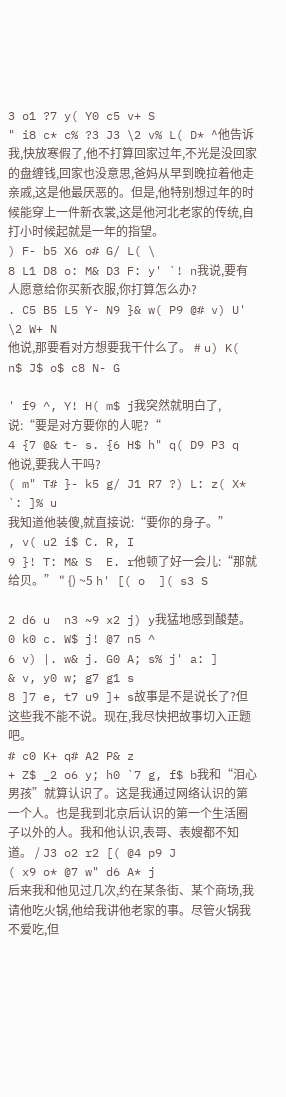3 o1 ?7 y( Y0 c5 v+ S
" i8 c* c% ?3 J3 \2 v% L( D* ^他告诉我,快放寒假了,他不打算回家过年,不光是没回家的盘缠钱,回家也没意思,爸妈从早到晚拉着他走亲戚,这是他最厌恶的。但是,他特别想过年的时候能穿上一件新衣裳,这是他河北老家的传统,自打小时候起就是一年的指望。
) F- b5 X6 o# G/ L( \
8 L1 D8 o: M& D3 F: y' `! n我说,要有人愿意给你买新衣服,你打算怎么办?
. C5 B5 L5 Y- N9 }& w( P9 @# v) U' \2 W+ N
他说,那要看对方想要我干什么了。 # u) K( n$ J$ o$ c8 N- G

' f9 ^, Y! H( m$ j我突然就明白了,说:“要是对方要你的人呢?“
4 {7 @& t- s. {6 H$ h" q( D9 P3 q
他说,要我人干吗?
( m" T# }- k5 g/ J1 R7 ?) L: z( X* `: ]% u
我知道他装傻,就直接说:“要你的身子。”
, v( u2 i$ C. R, I
9 }! T: M& S  E. r他顿了好一会儿:“那就给贝。” " {) ~5 h' [( o  ]( s3 S

2 d6 u  n3 ~9 x2 j) y我猛地感到酸楚。
0 k0 c. W$ j! @7 n5 ^
6 v) |. w& j. G0 A; s% j' a: ]
& v, y0 w; g7 g1 s
8 ]7 e, t7 u9 ]+ s故事是不是说长了?但这些我不能不说。现在,我尽快把故事切入正题吧。
# c0 K+ q# A2 P& z
+ Z$ _2 o6 y; h0 `7 g, f$ b我和“泪心男孩”就算认识了。这是我通过网络认识的第一个人。也是我到北京后认识的第一个生活圈子以外的人。我和他认识,表哥、表嫂都不知道。 / J3 o2 r2 [( @4 p9 J
( x9 o* @7 w" d6 A* j
后来我和他见过几次,约在某条街、某个商场,我请他吃火锅,他给我讲他老家的事。尽管火锅我不爱吃,但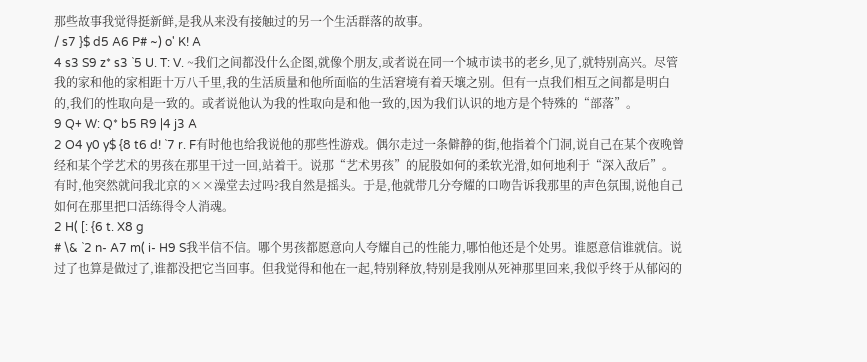那些故事我觉得挺新鲜,是我从来没有接触过的另一个生活群落的故事。
/ s7 }$ d5 A6 P# ~) o' K! A
4 s3 S9 z* s3 `5 U. T: V. ~我们之间都没什么企图,就像个朋友,或者说在同一个城市读书的老乡,见了,就特别高兴。尽管我的家和他的家相距十万八千里,我的生活质量和他所面临的生活窘境有着天壤之别。但有一点我们相互之间都是明白的,我们的性取向是一致的。或者说他认为我的性取向是和他一致的,因为我们认识的地方是个特殊的“部落”。
9 Q+ W: Q* b5 R9 |4 j3 A
2 O4 y0 y$ {8 t6 d! `7 r. F有时他也给我说他的那些性游戏。偶尔走过一条僻静的街,他指着个门洞,说自己在某个夜晚曾经和某个学艺术的男孩在那里干过一回,站着干。说那“艺术男孩”的屁股如何的柔软光滑,如何地利于“深入敌后”。有时,他突然就问我北京的××澡堂去过吗?我自然是摇头。于是,他就带几分夸耀的口吻告诉我那里的声色氛围,说他自己如何在那里把口活练得令人消魂。
2 H( [: {6 t. X8 g
# \& `2 n- A7 m( i- H9 S我半信不信。哪个男孩都愿意向人夸耀自己的性能力,哪怕他还是个处男。谁愿意信谁就信。说过了也算是做过了,谁都没把它当回事。但我觉得和他在一起,特别释放,特别是我刚从死神那里回来,我似乎终于从郁闷的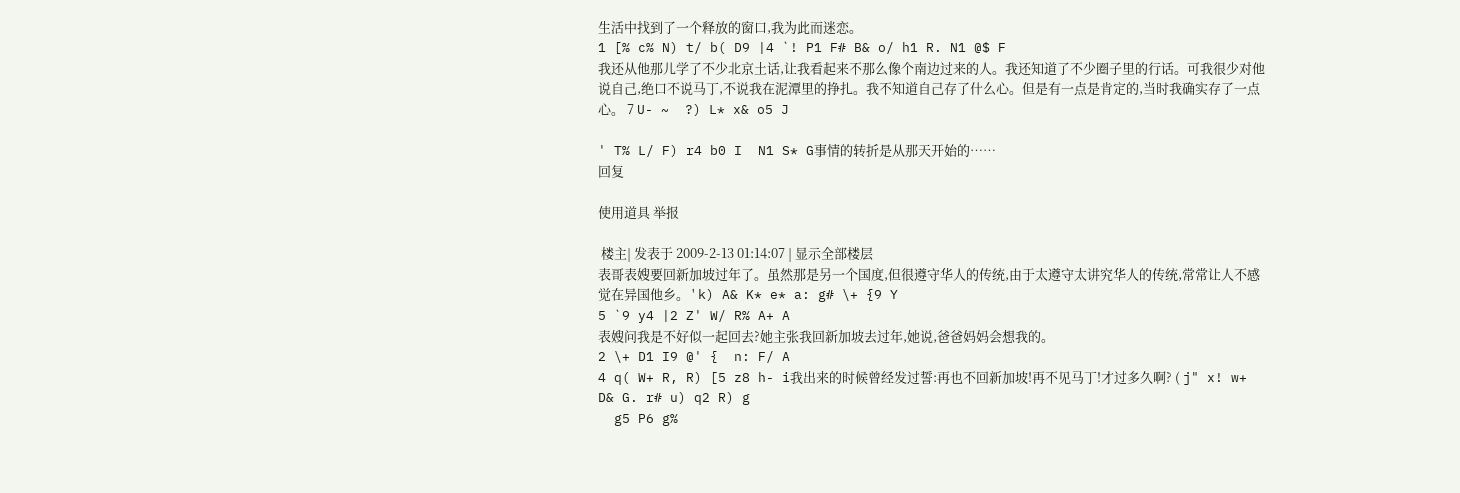生活中找到了一个释放的窗口,我为此而迷恋。
1 [% c% N) t/ b( D9 |4 `! P1 F# B& o/ h1 R. N1 @$ F
我还从他那儿学了不少北京土话,让我看起来不那么像个南边过来的人。我还知道了不少圈子里的行话。可我很少对他说自己,绝口不说马丁,不说我在泥潭里的挣扎。我不知道自己存了什么心。但是有一点是肯定的,当时我确实存了一点心。 7 U- ~  ?) L* x& o5 J

' T% L/ F) r4 b0 I  N1 S* G事情的转折是从那天开始的……
回复

使用道具 举报

 楼主| 发表于 2009-2-13 01:14:07 | 显示全部楼层
表哥表嫂要回新加坡过年了。虽然那是另一个国度,但很遵守华人的传统,由于太遵守太讲究华人的传统,常常让人不感觉在异国他乡。 ' k) A& K* e* a: g# \+ {9 Y
5 `9 y4 |2 Z' W/ R% A+ A
表嫂问我是不好似一起回去?她主张我回新加坡去过年,她说,爸爸妈妈会想我的。
2 \+ D1 I9 @' {  n: F/ A
4 q( W+ R, R) [5 z8 h- i我出来的时候曾经发过誓:再也不回新加坡!再不见马丁!才过多久啊? ( j" x! w+ D& G. r# u) q2 R) g
  g5 P6 g%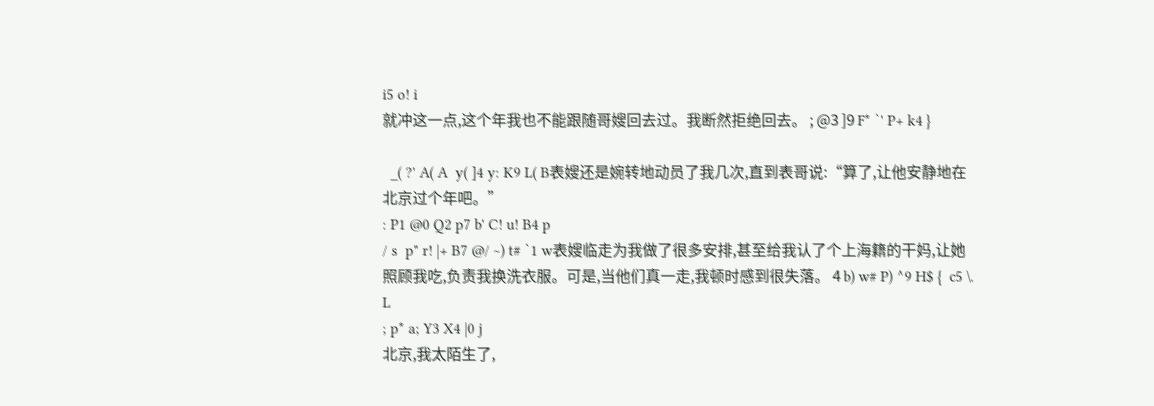i5 o! i
就冲这一点,这个年我也不能跟随哥嫂回去过。我断然拒绝回去。 ; @3 ]9 F* `' P+ k4 }

  _( ?' A( A  y( ]4 y: K9 L( B表嫂还是婉转地动员了我几次,直到表哥说:“算了,让他安静地在北京过个年吧。”
: P1 @0 Q2 p7 b' C! u! B4 p
/ s  p" r! |+ B7 @/ ~) t# `1 w表嫂临走为我做了很多安排,甚至给我认了个上海籍的干妈,让她照顾我吃,负责我换洗衣服。可是,当他们真一走,我顿时感到很失落。 4 b) w# P) ^9 H$ {  c5 \. L
; p* a; Y3 X4 |0 j
北京,我太陌生了,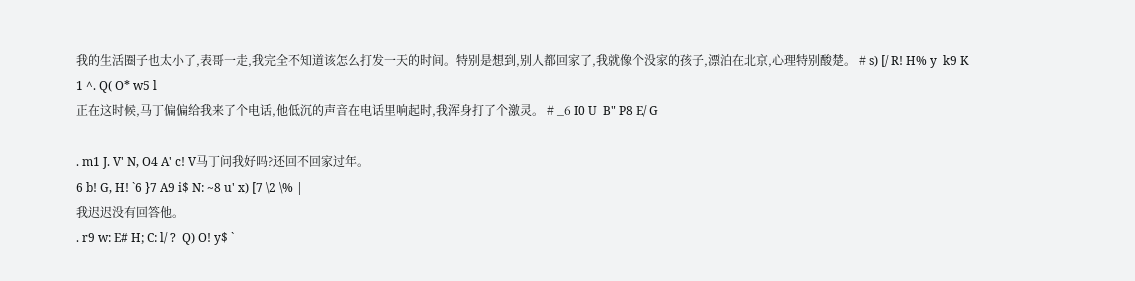我的生活圈子也太小了,表哥一走,我完全不知道该怎么打发一天的时间。特别是想到,别人都回家了,我就像个没家的孩子,漂泊在北京,心理特别酸楚。 # s) [/ R! H% y  k9 K
1 ^. Q( O* w5 l
正在这时候,马丁偏偏给我来了个电话,他低沉的声音在电话里响起时,我浑身打了个激灵。 # _6 I0 U  B" P8 E/ G

. m1 J. V' N, O4 A' c! V马丁问我好吗?还回不回家过年。
6 b! G, H! `6 }7 A9 i$ N: ~8 u' x) [7 \2 \% |
我迟迟没有回答他。
. r9 w: E# H; C: l/ ?  Q) O! y$ `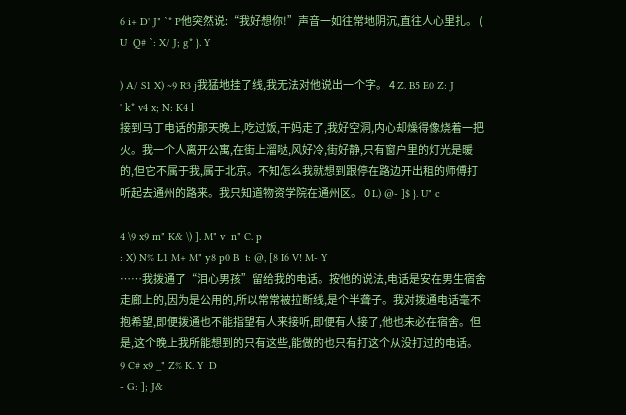6 i+ D' J" `* P他突然说:“我好想你!”声音一如往常地阴沉,直往人心里扎。 ( U  Q# `: X/ J; g* }. Y

) A/ S1 X) ~9 R3 j我猛地挂了线,我无法对他说出一个字。 4 Z. B5 E0 Z: J
' k* v4 x; N: K4 l
接到马丁电话的那天晚上,吃过饭,干妈走了,我好空洞,内心却燥得像烧着一把火。我一个人离开公寓,在街上溜哒,风好冷,街好静,只有窗户里的灯光是暖的,但它不属于我,属于北京。不知怎么我就想到跟停在路边开出租的师傅打听起去通州的路来。我只知道物资学院在通州区。 0 L) @- ]$ }. U" c

4 \9 x9 m" K& \) ]. M" v  n" C. p
: X) N% L1 M+ M" y8 p0 B  t: @, [8 I6 V! M- Y
……我拨通了“泪心男孩”留给我的电话。按他的说法,电话是安在男生宿舍走廊上的,因为是公用的,所以常常被拉断线,是个半聋子。我对拨通电话毫不抱希望,即便拨通也不能指望有人来接听,即便有人接了,他也未必在宿舍。但是,这个晚上我所能想到的只有这些,能做的也只有打这个从没打过的电话。
9 C# x9 _" Z% K. Y  D
- G: ]; J&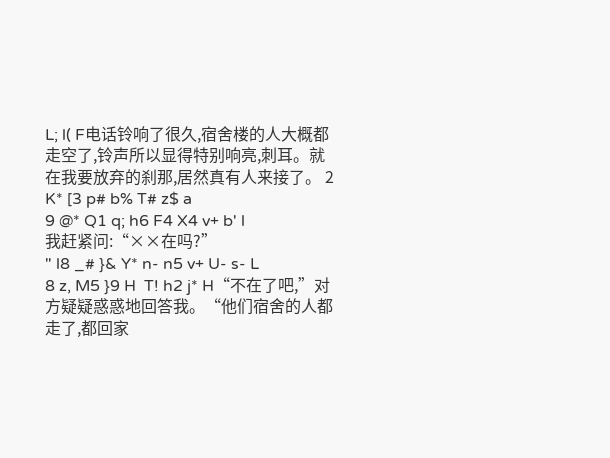L; l( F电话铃响了很久,宿舍楼的人大概都走空了,铃声所以显得特别响亮,刺耳。就在我要放弃的刹那,居然真有人来接了。 2 K* [3 p# b% T# z$ a
9 @* Q1 q; h6 F4 X4 v+ b' l
我赶紧问:“××在吗?”
" l8 _# }& Y* n- n5 v+ U- s- L
8 z, M5 }9 H  T! h2 j* H“不在了吧,”对方疑疑惑惑地回答我。“他们宿舍的人都走了,都回家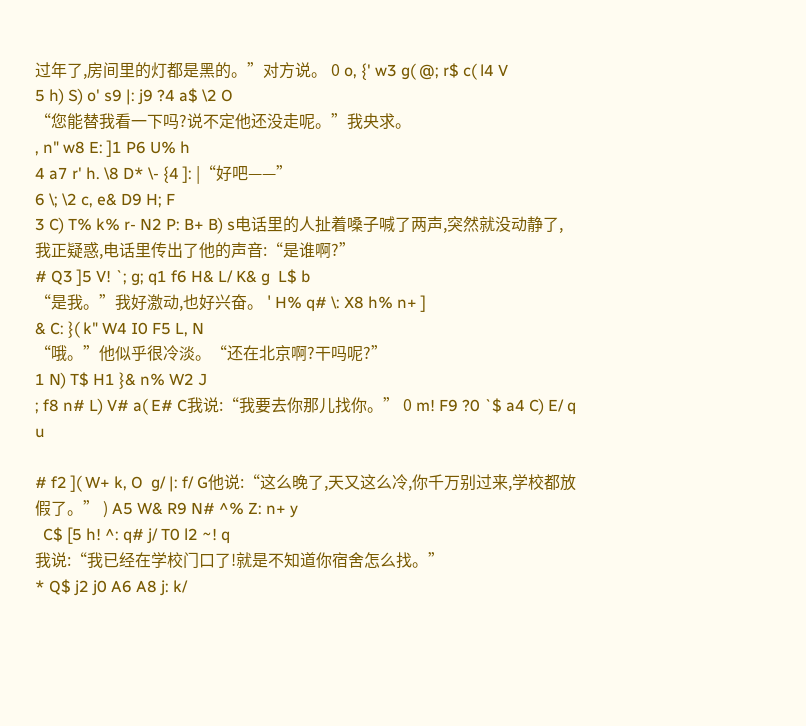过年了,房间里的灯都是黑的。”对方说。 0 o, {' w3 g( @; r$ c( l4 V
5 h) S) o' s9 |: j9 ?4 a$ \2 O
“您能替我看一下吗?说不定他还没走呢。”我央求。
, n" w8 E: ]1 P6 U% h
4 a7 r' h. \8 D* \- {4 ]: |“好吧——”
6 \; \2 c, e& D9 H; F
3 C) T% k% r- N2 P: B+ B) s电话里的人扯着嗓子喊了两声,突然就没动静了,我正疑惑,电话里传出了他的声音:“是谁啊?”
# Q3 ]5 V! `; g; q1 f6 H& L/ K& g  L$ b
“是我。”我好激动,也好兴奋。 ' H% q# \: X8 h% n+ ]
& C: }( k" W4 I0 F5 L, N
“哦。”他似乎很冷淡。“还在北京啊?干吗呢?”
1 N) T$ H1 }& n% W2 J
; f8 n# L) V# a( E# C我说:“我要去你那儿找你。” 0 m! F9 ?0 `$ a4 C) E/ q  u

# f2 ]( W+ k, O  g/ |: f/ G他说:“这么晚了,天又这么冷,你千万别过来,学校都放假了。” ) A5 W& R9 N# ^% Z: n+ y
  C$ [5 h! ^: q# j/ T0 l2 ~! q
我说:“我已经在学校门口了!就是不知道你宿舍怎么找。”
* Q$ j2 j0 A6 A8 j: k/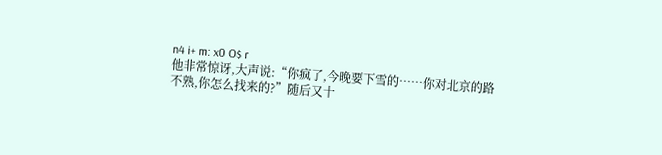n4 i+ m: x0 O$ r
他非常惊讶,大声说:“你疯了,今晚要下雪的……你对北京的路不熟,你怎么找来的?”随后又十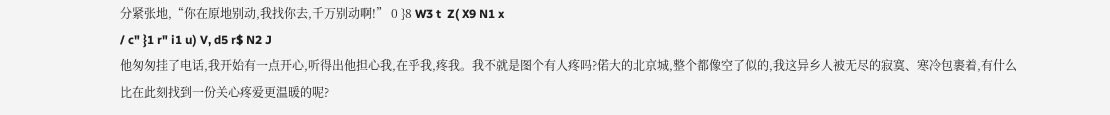分紧张地,“你在原地别动,我找你去,千万别动啊!” 0 }8 W3 t  Z( X9 N1 x
/ c" }1 r" i1 u) V, d5 r$ N2 J
他匆匆挂了电话,我开始有一点开心,听得出他担心我,在乎我,疼我。我不就是图个有人疼吗?偌大的北京城,整个都像空了似的,我这异乡人被无尽的寂寞、寒冷包裹着,有什么比在此刻找到一份关心疼爱更温暖的呢?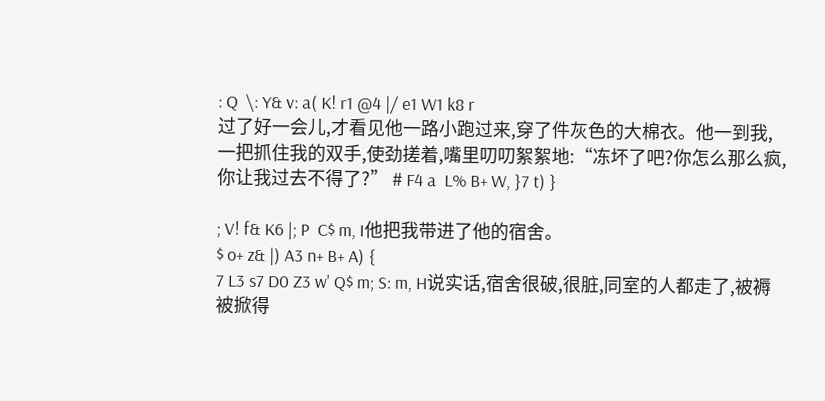: Q  \: Y& v: a( K! r1 @4 |/ e1 W1 k8 r
过了好一会儿,才看见他一路小跑过来,穿了件灰色的大棉衣。他一到我,一把抓住我的双手,使劲搓着,嘴里叨叨絮絮地:“冻坏了吧?你怎么那么疯,你让我过去不得了?” # F4 a  L% B+ W, }7 t) }

; V! f& K6 |; P  C$ m, I他把我带进了他的宿舍。
$ o+ z& |) A3 n+ B+ A) {
7 L3 s7 D0 Z3 w' Q$ m; S: m, H说实话,宿舍很破,很脏,同室的人都走了,被褥被掀得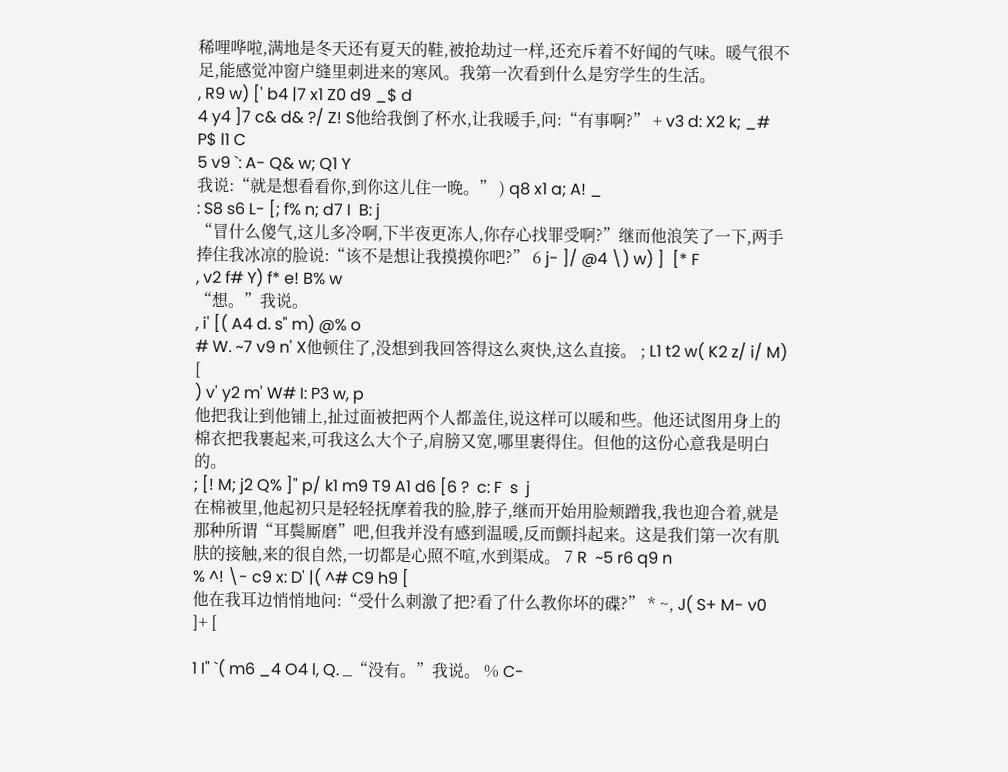稀哩哗啦,满地是冬天还有夏天的鞋,被抢劫过一样,还充斥着不好闻的气味。暖气很不足,能感觉冲窗户缝里刺进来的寒风。我第一次看到什么是穷学生的生活。
, R9 w) [' b4 |7 x1 Z0 d9 _$ d
4 y4 ]7 c& d& ?/ Z! S他给我倒了杯水,让我暖手,问:“有事啊?” + v3 d: X2 k; _# P$ l1 C
5 v9 `: A- Q& w; Q1 Y
我说:“就是想看看你,到你这儿住一晚。” ) q8 x1 a; A! _
: S8 s6 L- [; f% n; d7 I  B: j
“冒什么傻气,这儿多冷啊,下半夜更冻人,你存心找罪受啊?”继而他浪笑了一下,两手捧住我冰凉的脸说:“该不是想让我摸摸你吧?” 6 j- ]/ @4 \) w) ]  [* F
, v2 f# Y) f* e! B% w
“想。”我说。
, i' [( A4 d. s" m) @% o
# W. ~7 v9 n' X他顿住了,没想到我回答得这么爽快,这么直接。 ; L1 t2 w( K2 z/ i/ M) [
) v' y2 m' W# I: P3 w, p
他把我让到他铺上,扯过面被把两个人都盖住,说这样可以暖和些。他还试图用身上的棉衣把我裹起来,可我这么大个子,肩膀又宽,哪里裹得住。但他的这份心意我是明白的。
; [! M; j2 Q% ]" p/ k1 m9 T9 A1 d6 [6 ?  c: F  s  j
在棉被里,他起初只是轻轻抚摩着我的脸,脖子,继而开始用脸颊蹭我,我也迎合着,就是那种所谓“耳鬓厮磨”吧,但我并没有感到温暖,反而颤抖起来。这是我们第一次有肌肤的接触,来的很自然,一切都是心照不喧,水到渠成。 7 R  ~5 r6 q9 n
% ^! \- c9 x: D' |( ^# C9 h9 [
他在我耳边悄悄地问:“受什么刺激了把?看了什么教你坏的碟?” * ~, J( S+ M- v0 ]+ [

1 I" `( m6 _4 O4 l, Q. _“没有。”我说。 % C-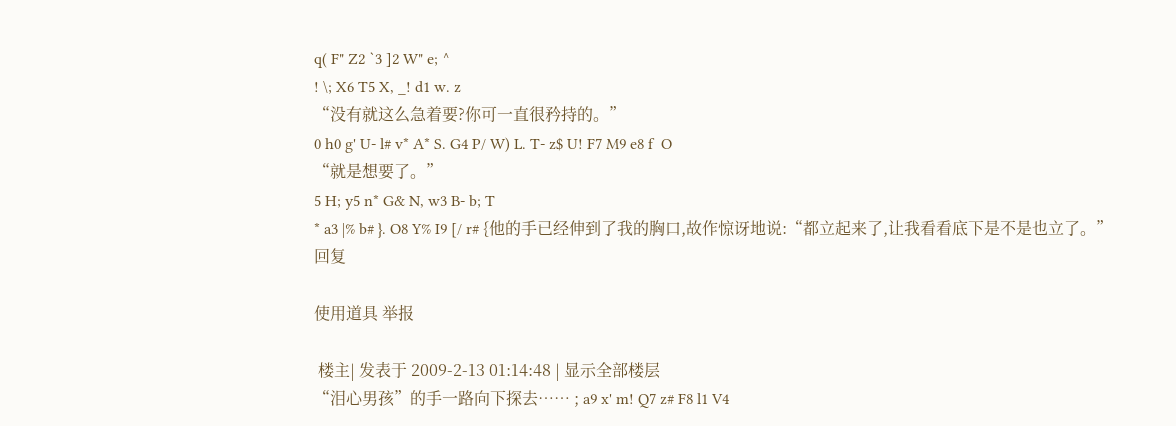q( F" Z2 `3 ]2 W" e; ^
! \; X6 T5 X, _! d1 w. z
“没有就这么急着要?你可一直很矜持的。”
0 h0 g' U- l# v* A* S. G4 P/ W) L. T- z$ U! F7 M9 e8 f  O
“就是想要了。”
5 H; y5 n* G& N, w3 B- b; T
* a3 |% b# }. O8 Y% I9 [/ r# {他的手已经伸到了我的胸口,故作惊讶地说:“都立起来了,让我看看底下是不是也立了。”
回复

使用道具 举报

 楼主| 发表于 2009-2-13 01:14:48 | 显示全部楼层
“泪心男孩”的手一路向下探去…… ; a9 x' m! Q7 z# F8 l1 V4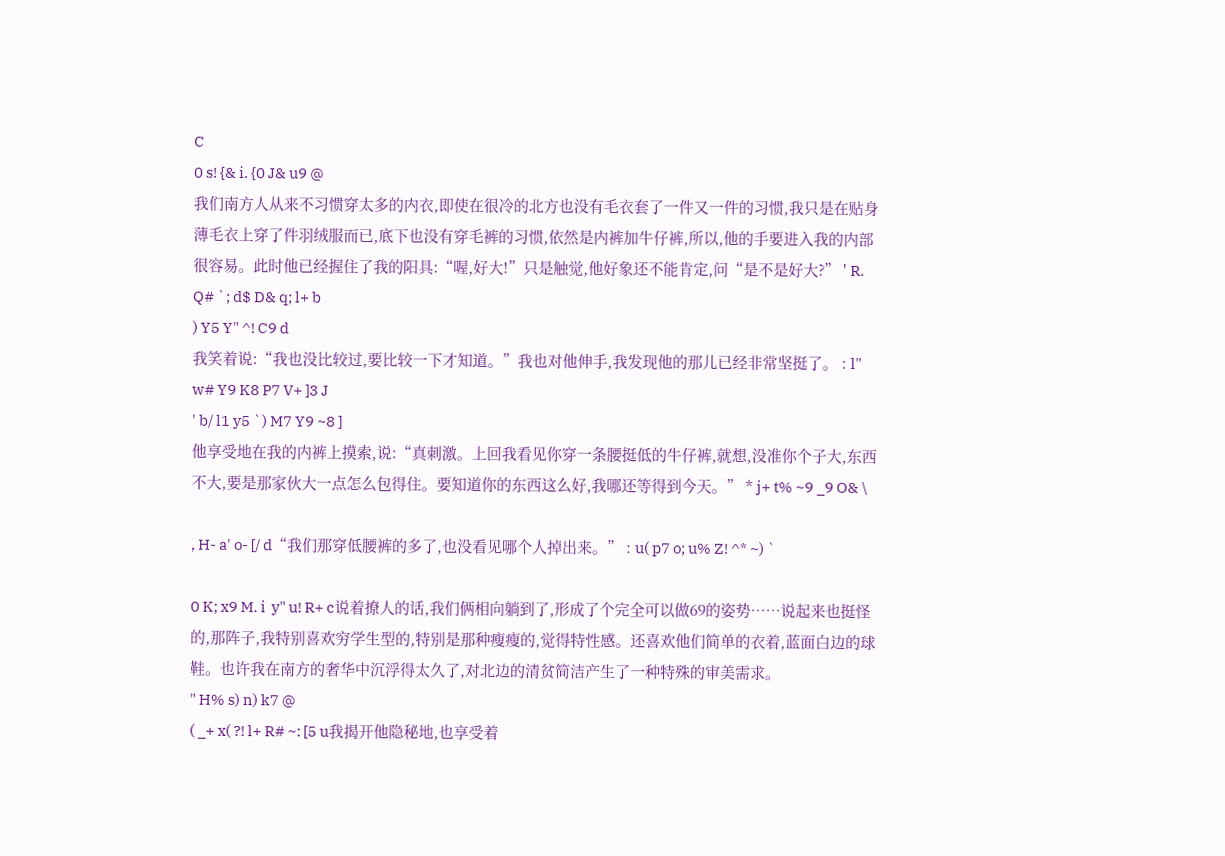C
0 s! {& i. {0 J& u9 @
我们南方人从来不习惯穿太多的内衣,即使在很冷的北方也没有毛衣套了一件又一件的习惯,我只是在贴身薄毛衣上穿了件羽绒服而已,底下也没有穿毛裤的习惯,依然是内裤加牛仔裤,所以,他的手要进入我的内部很容易。此时他已经握住了我的阳具:“喔,好大!”只是触觉,他好象还不能肯定,问“是不是好大?” ' R. Q# `; d$ D& q; l+ b
) Y5 Y" ^! C9 d
我笑着说:“我也没比较过,要比较一下才知道。”我也对他伸手,我发现他的那儿已经非常坚挺了。 : l" w# Y9 K8 P7 V+ ]3 J
' b/ l1 y5 `) M7 Y9 ~8 ]
他享受地在我的内裤上摸索,说:“真刺激。上回我看见你穿一条腰挺低的牛仔裤,就想,没准你个子大,东西不大,要是那家伙大一点怎么包得住。要知道你的东西这么好,我哪还等得到今天。” * j+ t% ~9 _9 O& \

, H- a' o- [/ d“我们那穿低腰裤的多了,也没看见哪个人掉出来。” : u( p7 o; u% Z! ^* ~) `

0 K; x9 M. i  y" u! R+ c说着撩人的话,我们俩相向躺到了,形成了个完全可以做69的姿势……说起来也挺怪的,那阵子,我特别喜欢穷学生型的,特别是那种瘦瘦的,觉得特性感。还喜欢他们简单的衣着,蓝面白边的球鞋。也许我在南方的奢华中沉浮得太久了,对北边的清贫简洁产生了一种特殊的审美需求。
" H% s) n) k7 @
( _+ x( ?! l+ R# ~: [5 u我揭开他隐秘地,也享受着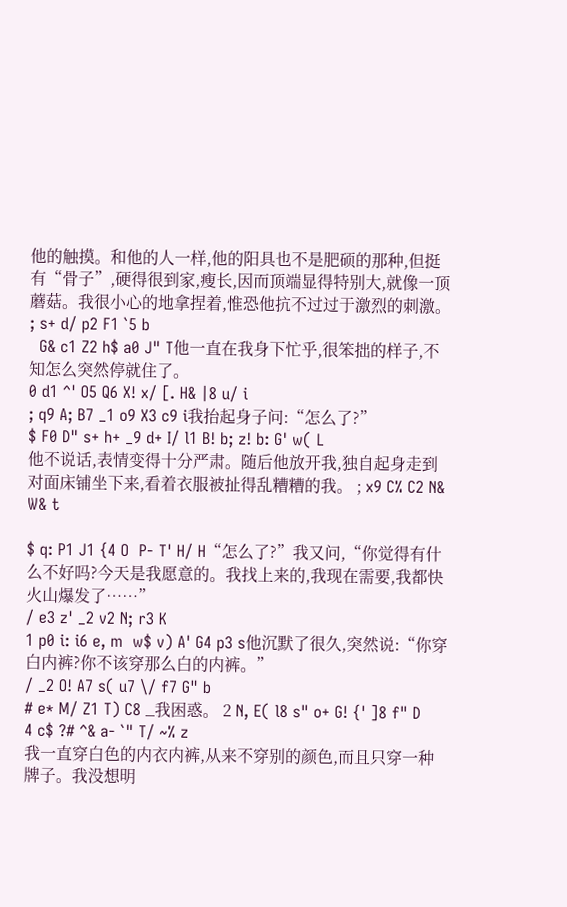他的触摸。和他的人一样,他的阳具也不是肥硕的那种,但挺有“骨子”,硬得很到家,瘦长,因而顶端显得特别大,就像一顶蘑菇。我很小心的地拿捏着,惟恐他抗不过过于激烈的刺激。
; s+ d/ p2 F1 `5 b
  G& c1 Z2 h$ a0 J" T他一直在我身下忙乎,很笨拙的样子,不知怎么突然停就住了。
0 d1 ^' O5 Q6 X! x/ [. H& |8 u/ i
; q9 A; B7 _1 o9 X3 c9 i我抬起身子问:“怎么了?”
$ F0 D" s+ h+ _9 d+ I/ l1 B! b; z! b: G' w( L
他不说话,表情变得十分严肃。随后他放开我,独自起身走到对面床铺坐下来,看着衣服被扯得乱糟糟的我。 ; x9 C% C2 N& W& t

$ q: P1 J1 {4 O  P- T' H/ H“怎么了?”我又问,“你觉得有什么不好吗?今天是我愿意的。我找上来的,我现在需要,我都快火山爆发了……”
/ e3 z' _2 v2 N; r3 K
1 p0 i: i6 e, m  w$ v) A' G4 p3 s他沉默了很久,突然说:“你穿白内裤?你不该穿那么白的内裤。”
/ _2 O! A7 s( u7 \/ f7 G" b
# e* M/ Z1 T) C8 _我困惑。 2 N, E( l8 s" o+ G! {' ]8 f" D
4 c$ ?# ^& a- `" T/ ~% z
我一直穿白色的内衣内裤,从来不穿别的颜色,而且只穿一种牌子。我没想明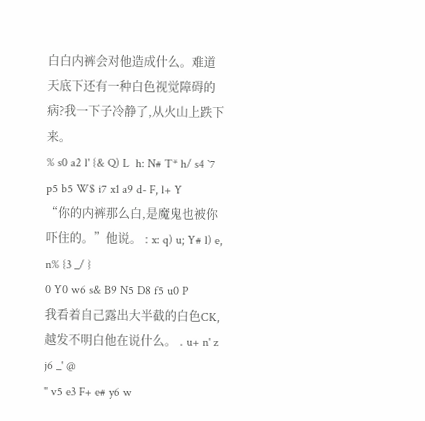白白内裤会对他造成什么。难道天底下还有一种白色视觉障碍的病?我一下子冷静了,从火山上跌下来。
% s0 a2 l' {& Q) L  h: N# T* h/ s4 `7 p5 b5 W$ i7 x1 a9 d- F, l+ Y
“你的内裤那么白,是魔鬼也被你吓住的。”他说。 : x: q) u; Y# l) e, n% {3 _/ }
0 Y0 w6 s& B9 N5 D8 f5 u0 P
我看着自己露出大半截的白色CK,越发不明白他在说什么。 . u+ n' z  j6 _' @
" v5 e3 F+ e# y6 w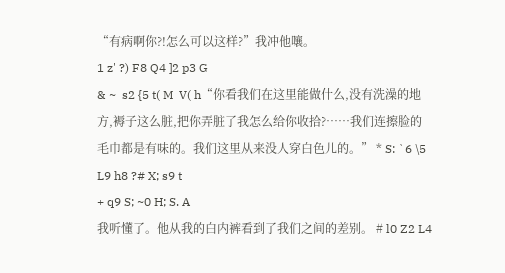“有病啊你?!怎么可以这样?”我冲他嚷。
1 z' ?) F8 Q4 ]2 p3 G
& ~  s2 {5 t( M  V( h“你看我们在这里能做什么,没有洗澡的地方,褥子这么脏,把你弄脏了我怎么给你收拾?……我们连擦脸的毛巾都是有味的。我们这里从来没人穿白色儿的。” * S: `6 \5 L9 h8 ?# X; s9 t
+ q9 S; ~0 H; S. A
我听懂了。他从我的白内裤看到了我们之间的差别。 # l0 Z2 L4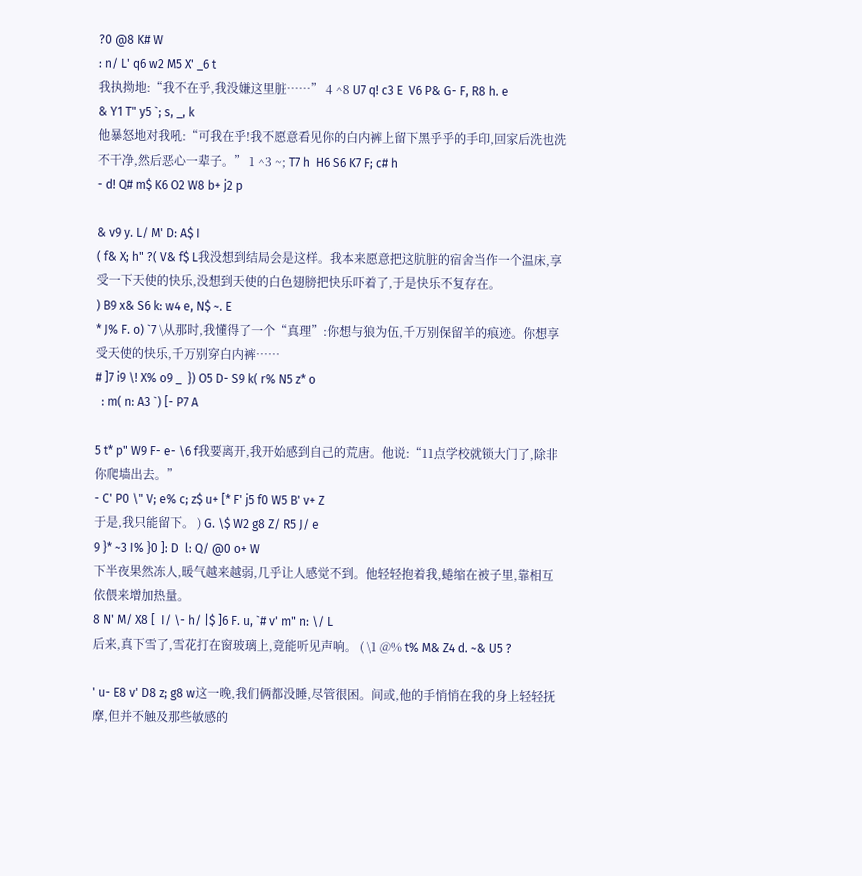?0 @8 K# W
: n/ L' q6 w2 M5 X' _6 t
我执拗地:“我不在乎,我没嫌这里脏……” 4 ^8 U7 q! c3 E  V6 P& G- F, R8 h. e
& Y1 T" y5 `; s, _, k
他暴怒地对我吼:“可我在乎!我不愿意看见你的白内裤上留下黑乎乎的手印,回家后洗也洗不干净,然后恶心一辈子。” 1 ^3 ~; T7 h  H6 S6 K7 F; c# h
- d! Q# m$ K6 O2 W8 b+ j2 p

& v9 y. L/ M' D: A$ I
( f& X; h" ?( V& f$ L我没想到结局会是这样。我本来愿意把这肮脏的宿舍当作一个温床,享受一下天使的快乐,没想到天使的白色翅膀把快乐吓着了,于是快乐不复存在。
) B9 x& S6 k: w4 e, N$ ~. E
* J% F. o) `7 \从那时,我懂得了一个“真理”:你想与狼为伍,千万别保留羊的痕迹。你想享受天使的快乐,千万别穿白内裤……
# ]7 i9 \! X% o9 _  }) O5 D- S9 k( r% N5 z* o
  : m( n: A3 `) [- P7 A

5 t* p" W9 F- e- \6 f我要离开,我开始感到自己的荒唐。他说:“11点学校就锁大门了,除非你爬墙出去。”
- C' P0 \" V; e% c; z$ u+ [* F' j5 f0 W5 B' v+ Z
于是,我只能留下。 ) G. \$ W2 g8 Z/ R5 J/ e
9 }* ~3 I% }0 ]: D  l: Q/ @0 o+ W
下半夜果然冻人,暖气越来越弱,几乎让人感觉不到。他轻轻抱着我,蜷缩在被子里,靠相互依偎来增加热量。
8 N' M/ X8 [  I/ \- h/ |$ ]6 F. u, `# v' m" n: \/ L
后来,真下雪了,雪花打在窗玻璃上,竟能听见声响。 ( \1 @% t% M& Z4 d. ~& U5 ?

' u- E8 v' D8 z; g8 w这一晚,我们俩都没睡,尽管很困。间或,他的手悄悄在我的身上轻轻抚摩,但并不触及那些敏感的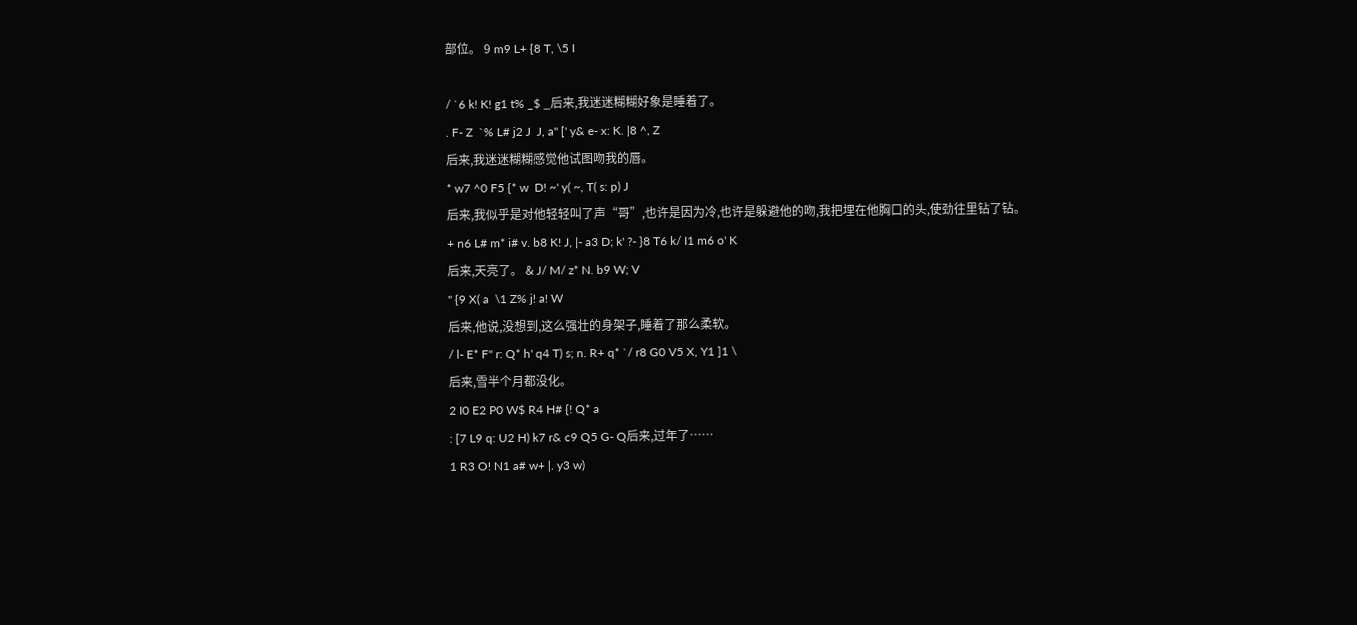部位。 9 m9 L+ {8 T, \5 I

/ `6 k! K! g1 t% _$ _后来,我迷迷糊糊好象是睡着了。
. F- Z  `% L# j2 J  J, a" [' y& e- x: K. |8 ^, Z
后来,我迷迷糊糊感觉他试图吻我的唇。
* w7 ^0 F5 {* w  D! ~' y( ~, T( s: p) J
后来,我似乎是对他轻轻叫了声“哥”,也许是因为冷,也许是躲避他的吻,我把埋在他胸口的头,使劲往里钻了钻。
+ n6 L# m* i# v. b8 K! J, |- a3 D; k' ?- }8 T6 k/ I1 m6 o' K
后来,天亮了。 & J/ M/ z* N. b9 W; V
" {9 X( a  \1 Z% j! a! W
后来,他说,没想到,这么强壮的身架子,睡着了那么柔软。
/ l- E* F" r: Q* h' q4 T) s; n. R+ q* `/ r8 G0 V5 X, Y1 ]1 \
后来,雪半个月都没化。
2 I0 E2 P0 W$ R4 H# {! Q* a
: [7 L9 q: U2 H) k7 r& c9 Q5 G- Q后来,过年了……
1 R3 O! N1 a# w+ |. y3 w)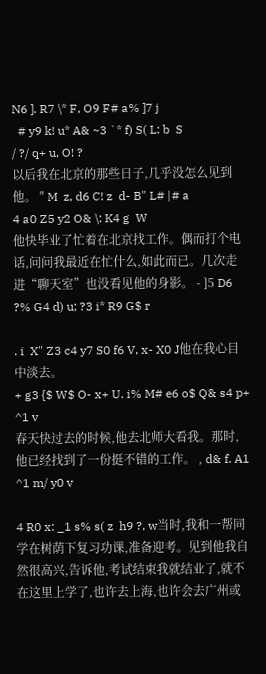N6 ]. R7 \* F, O9 F# a% ]7 j
  # y9 k! u* A& ~3 `* f) S( L: b  S
/ ?/ q+ u, O! ?
以后我在北京的那些日子,几乎没怎么见到他。 " M  z, d6 C! z  d- B" L# |# a
4 a0 Z5 y2 O& \: K4 g  W
他快毕业了忙着在北京找工作。偶而打个电话,问问我最近在忙什么,如此而已。几次走进“聊天室”也没看见他的身影。 - ]5 D6 ?% G4 d) u; ?3 i* R9 G$ r

. i  X" Z3 c4 y7 S0 f6 V, x- X0 J他在我心目中淡去。
+ g3 {$ W$ O- x+ U. i% M# e6 o$ Q& s4 p+ ^1 v
春天快过去的时候,他去北师大看我。那时,他已经找到了一份挺不错的工作。 , d& f. A1 ^1 m/ y0 v

4 R0 x: _1 s% s( z  h9 ?, w当时,我和一帮同学在树荫下复习功课,准备迎考。见到他我自然很高兴,告诉他,考试结束我就结业了,就不在这里上学了,也许去上海,也许会去广州或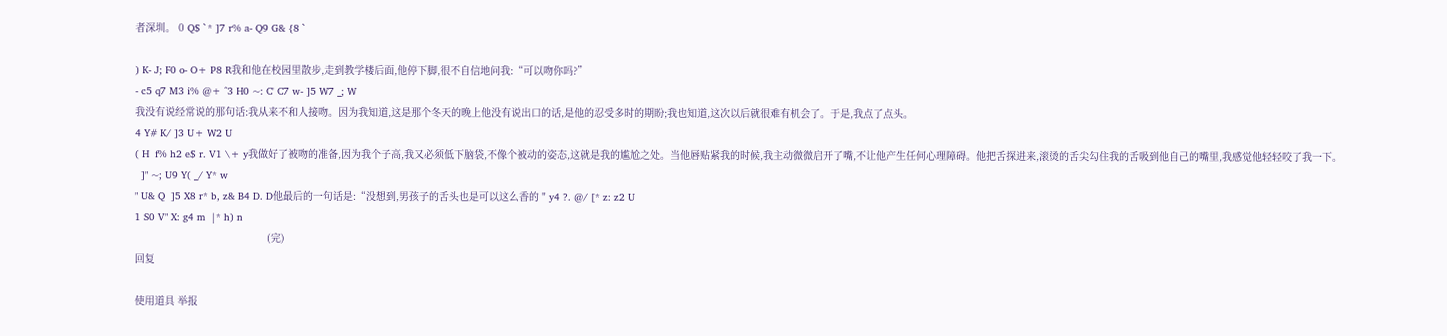者深圳。 0 Q$ `* ]7 r% a- Q9 G& {8 `

) K- J; F0 o- O+ P8 R我和他在校园里散步,走到教学楼后面,他停下脚,很不自信地问我:“可以吻你吗?”
- c5 q7 M3 i% @+ ^3 H0 ~: C' C7 w- ]5 W7 _; W
我没有说经常说的那句话:我从来不和人接吻。因为我知道,这是那个冬天的晚上他没有说出口的话,是他的忍受多时的期盼;我也知道,这次以后就很难有机会了。于是,我点了点头。
4 Y# K/ ]3 U+ W2 U
( H  f% h2 e$ r. V1 \+ y我做好了被吻的准备,因为我个子高,我又必须低下脑袋,不像个被动的姿态,这就是我的尴尬之处。当他唇贴紧我的时候,我主动微微启开了嘴,不让他产生任何心理障碍。他把舌探进来,滚烫的舌尖勾住我的舌吸到他自己的嘴里,我感觉他轻轻咬了我一下。
  ]" ~; U9 Y( _/ Y* w
" U& Q  ]5 X8 r* b, z& B4 D. D他最后的一句话是:“没想到,男孩子的舌头也是可以这么香的 " y4 ?. @/ [* z: z2 U
1 S0 V" X: g4 m  |* h) n
                                            (完)
回复

使用道具 举报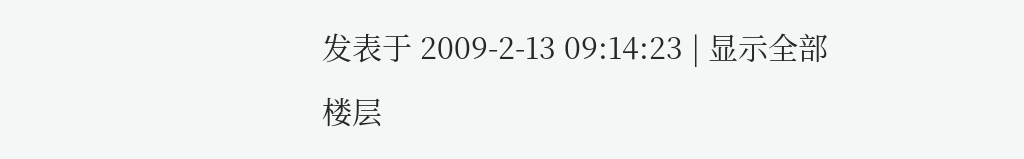发表于 2009-2-13 09:14:23 | 显示全部楼层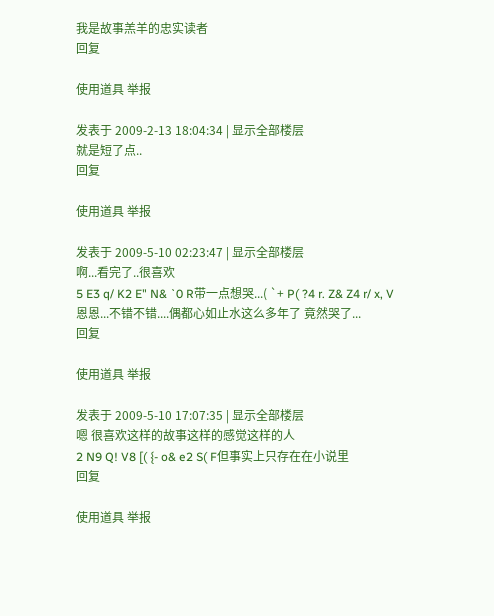我是故事羔羊的忠实读者
回复

使用道具 举报

发表于 2009-2-13 18:04:34 | 显示全部楼层
就是短了点..
回复

使用道具 举报

发表于 2009-5-10 02:23:47 | 显示全部楼层
啊...看完了..很喜欢
5 E3 q/ K2 E" N& `0 R带一点想哭...( `+ P( ?4 r. Z& Z4 r/ x, V
恩恩...不错不错....偶都心如止水这么多年了 竟然哭了...
回复

使用道具 举报

发表于 2009-5-10 17:07:35 | 显示全部楼层
嗯 很喜欢这样的故事这样的感觉这样的人
2 N9 Q! V8 [( {- o& e2 S( F但事实上只存在在小说里
回复

使用道具 举报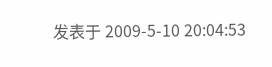发表于 2009-5-10 20:04:53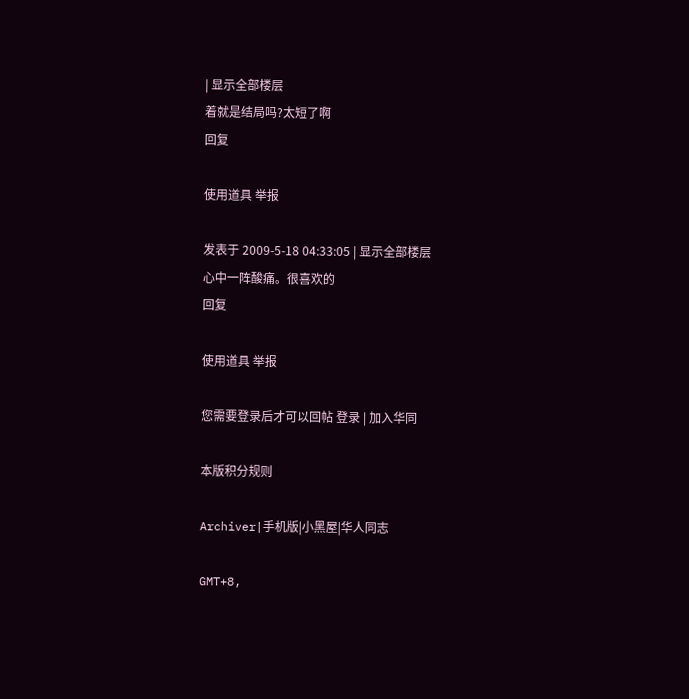| 显示全部楼层
着就是结局吗?太短了啊
回复

使用道具 举报

发表于 2009-5-18 04:33:05 | 显示全部楼层
心中一阵酸痛。很喜欢的
回复

使用道具 举报

您需要登录后才可以回帖 登录 | 加入华同

本版积分规则

Archiver|手机版|小黑屋|华人同志

GMT+8,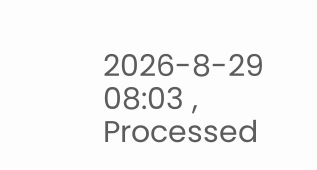2026-8-29 08:03 , Processed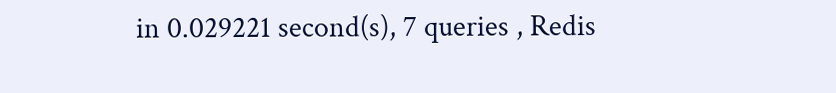in 0.029221 second(s), 7 queries , Redis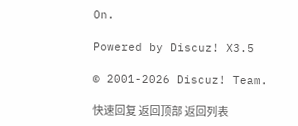On.

Powered by Discuz! X3.5

© 2001-2026 Discuz! Team.

快速回复 返回顶部 返回列表